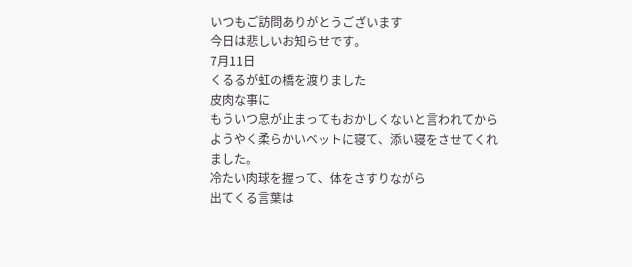いつもご訪問ありがとうございます
今日は悲しいお知らせです。
7月11日
くるるが虹の橋を渡りました
皮肉な事に
もういつ息が止まってもおかしくないと言われてから
ようやく柔らかいベットに寝て、添い寝をさせてくれました。
冷たい肉球を握って、体をさすりながら
出てくる言葉は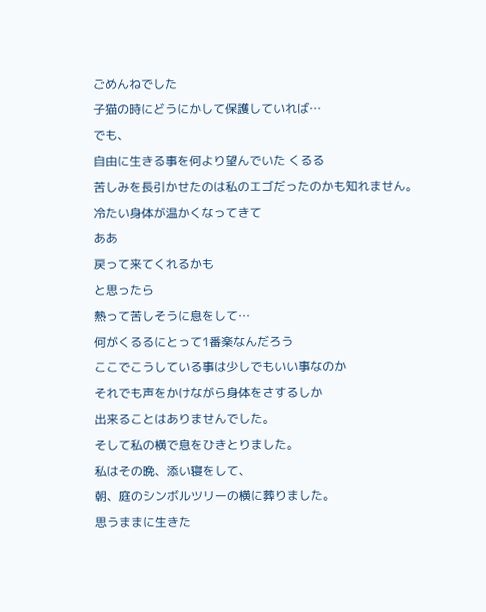ごめんねでした
子猫の時にどうにかして保護していれば…
でも、
自由に生きる事を何より望んでいた くるる
苦しみを長引かせたのは私のエゴだったのかも知れません。
冷たい身体が温かくなってきて
ああ
戻って来てくれるかも
と思ったら
熱って苦しそうに息をして…
何がくるるにとって1番楽なんだろう
ここでこうしている事は少しでもいい事なのか
それでも声をかけながら身体をさするしか
出来ることはありませんでした。
そして私の横で息をひきとりました。
私はその晩、添い寝をして、
朝、庭のシンボルツリーの横に葬りました。
思うままに生きた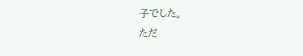子でした。
ただ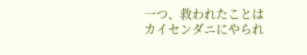一つ、救われたことは
カイセンダニにやられ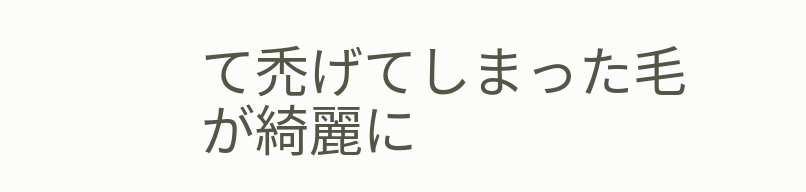て禿げてしまった毛が綺麗に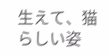生えて、猫らしい姿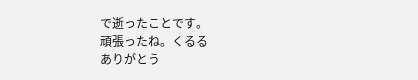で逝ったことです。
頑張ったね。くるる
ありがとう